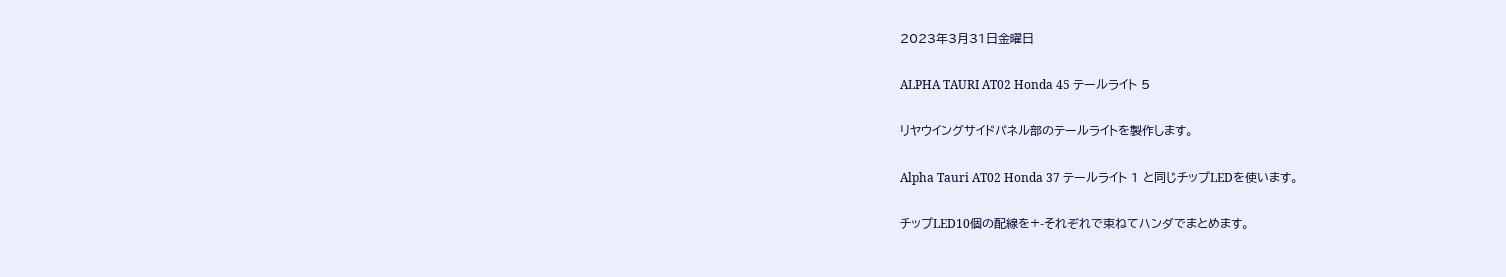2023年3月31日金曜日

ALPHA TAURI AT02 Honda 45 テールライト 5

リヤウイングサイドパネル部のテールライトを製作します。

Alpha Tauri AT02 Honda 37 テールライト 1 と同じチップLEDを使います。

チップLED10個の配線を+-それぞれで束ねてハンダでまとめます。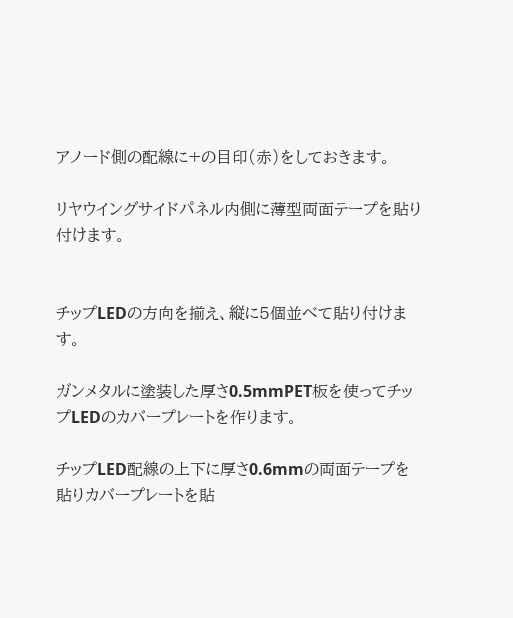アノード側の配線に+の目印(赤)をしておきます。

リヤウイングサイドパネル内側に薄型両面テープを貼り付けます。


チップLEDの方向を揃え、縦に5個並べて貼り付けます。

ガンメタルに塗装した厚さ0.5mmPET板を使ってチップLEDのカバープレートを作ります。

チップLED配線の上下に厚さ0.6mmの両面テープを貼りカバープレートを貼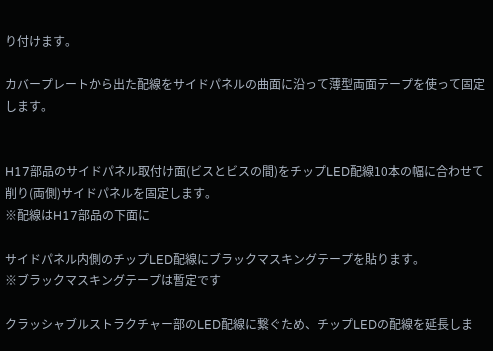り付けます。

カバープレートから出た配線をサイドパネルの曲面に沿って薄型両面テープを使って固定します。


H17部品のサイドパネル取付け面(ビスとビスの間)をチップLED配線10本の幅に合わせて削り(両側)サイドパネルを固定します。
※配線はH17部品の下面に

サイドパネル内側のチップLED配線にブラックマスキングテープを貼ります。
※ブラックマスキングテープは暫定です

クラッシャブルストラクチャー部のLED配線に繋ぐため、チップLEDの配線を延長しま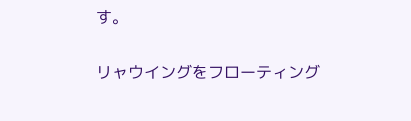す。

リャウイングをフローティング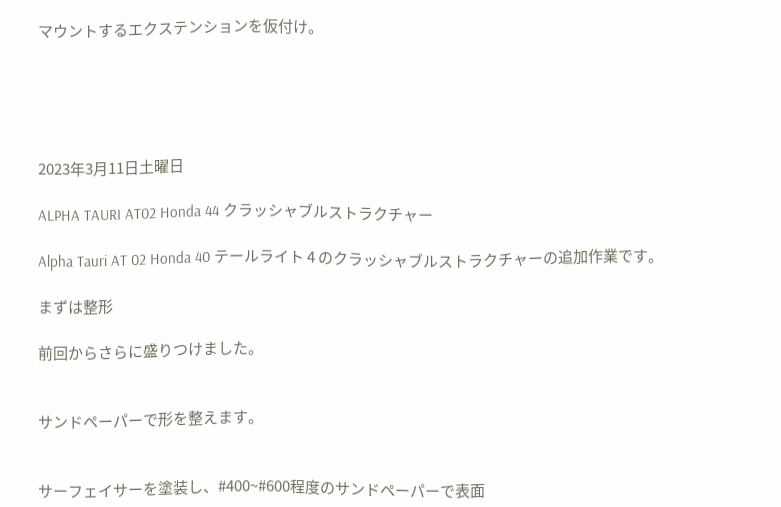マウントするエクステンションを仮付け。





2023年3月11日土曜日

ALPHA TAURI AT02 Honda 44 クラッシャブルストラクチャー

Alpha Tauri AT 02 Honda 40 テールライト 4 のクラッシャブルストラクチャーの追加作業です。

まずは整形

前回からさらに盛りつけました。


サンドペーパーで形を整えます。


サーフェイサーを塗装し、#400~#600程度のサンドペーパーで表面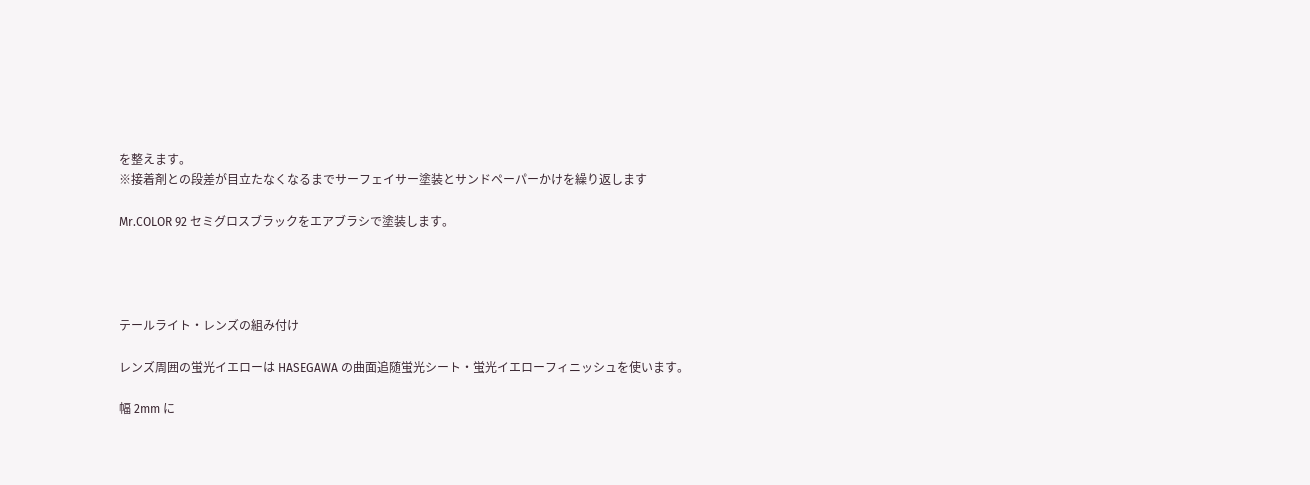を整えます。
※接着剤との段差が目立たなくなるまでサーフェイサー塗装とサンドペーパーかけを繰り返します

Mr.COLOR 92 セミグロスブラックをエアブラシで塗装します。




テールライト・レンズの組み付け

レンズ周囲の蛍光イエローは HASEGAWA の曲面追随蛍光シート・蛍光イエローフィニッシュを使います。

幅 2mm に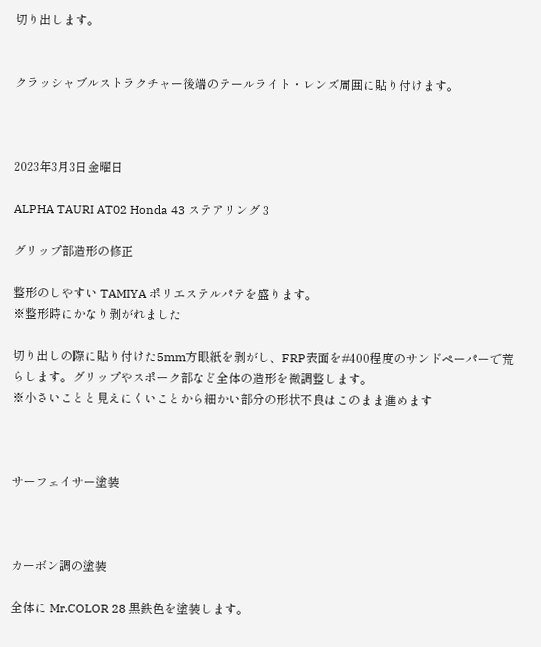切り出します。


クラッシャブルストラクチャー後端のテールライト・レンズ周囲に貼り付けます。



2023年3月3日金曜日

ALPHA TAURI AT02 Honda 43 ステアリング 3

グリップ部造形の修正

整形のしやすい TAMIYA ポリエステルパテを盛ります。
※整形時にかなり剥がれました

切り出しの際に貼り付けた5mm方眼紙を剥がし、FRP表面を#400程度のサンドペーパーで荒らします。グリップやスポーク部など全体の造形を微調整します。
※小さいことと見えにくいことから細かい部分の形状不良はこのまま進めます



サーフェイサー塗装



カーボン調の塗装

全体に Mr.COLOR 28 黒鉄色を塗装します。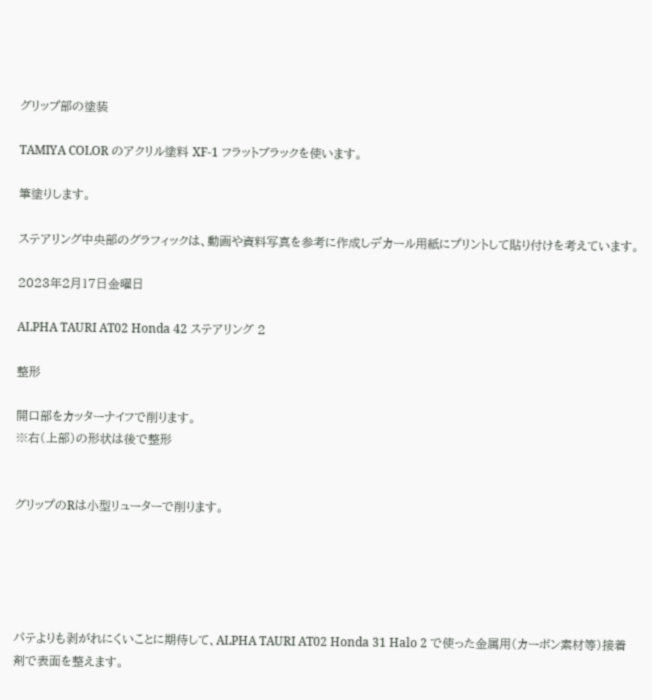グリップ部の塗装

TAMIYA COLOR のアクリル塗料 XF-1 フラットブラックを使います。

筆塗りします。

ステアリング中央部のグラフィックは、動画や資料写真を参考に作成しデカール用紙にプリントして貼り付けを考えています。

2023年2月17日金曜日

ALPHA TAURI AT02 Honda 42 ステアリング 2

整形

開口部をカッターナイフで削ります。
※右(上部)の形状は後で整形


グリップのRは小型リューターで削ります。





パテよりも剥がれにくいことに期待して、ALPHA TAURI AT02 Honda 31 Halo 2 で使った金属用(カーボン素材等)接着剤で表面を整えます。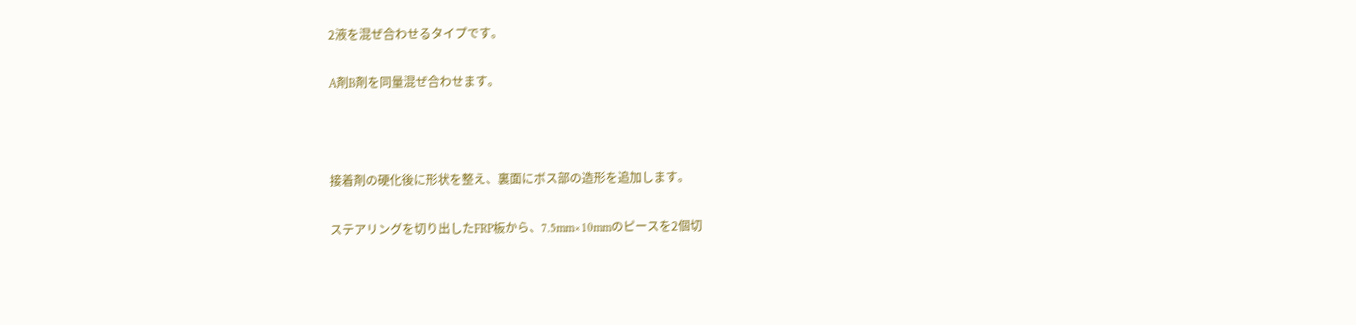2液を混ぜ合わせるタイプです。

A剤B剤を同量混ぜ合わせます。



接着剤の硬化後に形状を整え、裏面にボス部の造形を追加します。

ステアリングを切り出したFRP板から、7.5mm×10mmのピースを2個切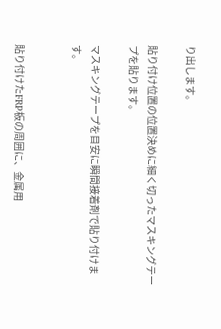り出します。

貼り付け位置の位置決めに細く切ったマスキングテープを貼ります。

マスキングテープを目安に瞬間接着剤で貼り付けます。


貼り付けたFRP板の周囲に、金属用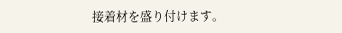接着材を盛り付けます。